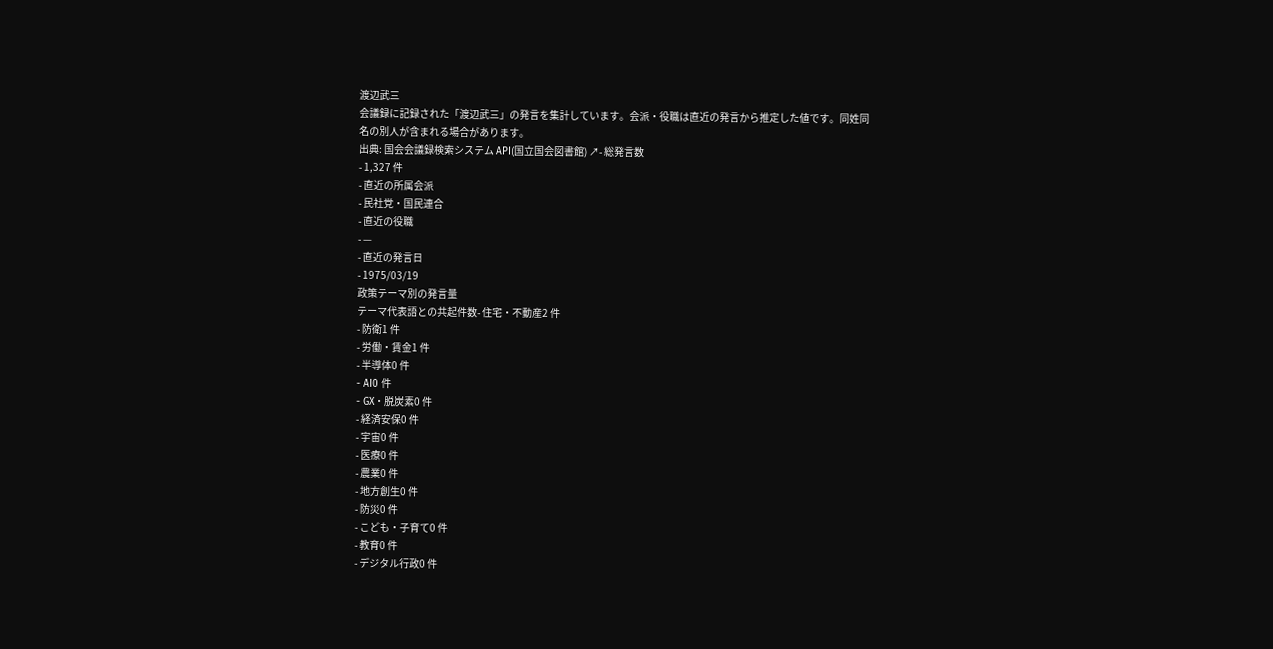渡辺武三
会議録に記録された「渡辺武三」の発言を集計しています。会派・役職は直近の発言から推定した値です。同姓同名の別人が含まれる場合があります。
出典: 国会会議録検索システム API(国立国会図書館) ↗- 総発言数
- 1,327 件
- 直近の所属会派
- 民社党・国民連合
- 直近の役職
- —
- 直近の発言日
- 1975/03/19
政策テーマ別の発言量
テーマ代表語との共起件数- 住宅・不動産2 件
- 防衛1 件
- 労働・賃金1 件
- 半導体0 件
- AI0 件
- GX・脱炭素0 件
- 経済安保0 件
- 宇宙0 件
- 医療0 件
- 農業0 件
- 地方創生0 件
- 防災0 件
- こども・子育て0 件
- 教育0 件
- デジタル行政0 件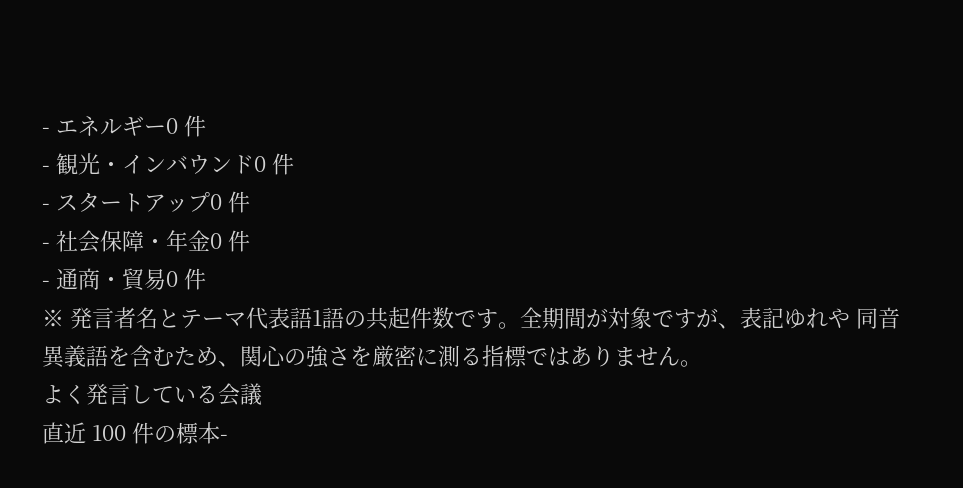- エネルギー0 件
- 観光・インバウンド0 件
- スタートアップ0 件
- 社会保障・年金0 件
- 通商・貿易0 件
※ 発言者名とテーマ代表語1語の共起件数です。全期間が対象ですが、表記ゆれや 同音異義語を含むため、関心の強さを厳密に測る指標ではありません。
よく発言している会議
直近 100 件の標本-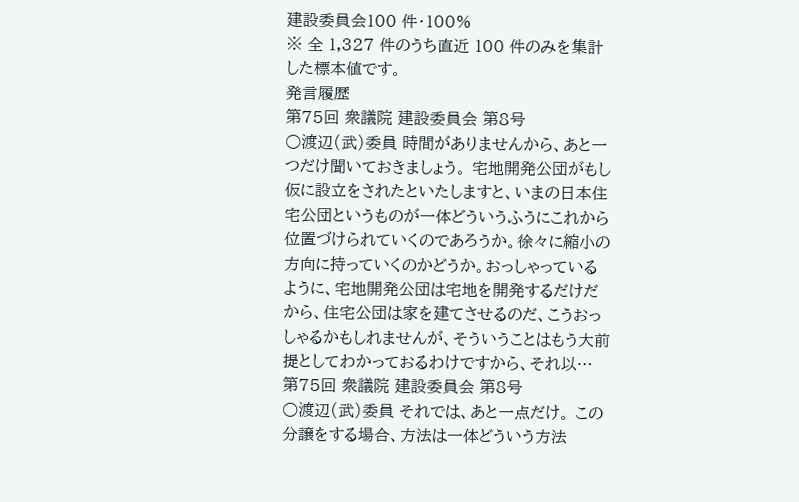建設委員会100 件・100%
※ 全 1,327 件のうち直近 100 件のみを集計した標本値です。
発言履歴
第75回 衆議院 建設委員会 第8号
○渡辺(武)委員 時間がありませんから、あと一つだけ聞いておきましょう。 宅地開発公団がもし仮に設立をされたといたしますと、いまの日本住宅公団というものが一体どういうふうにこれから位置づけられていくのであろうか。徐々に縮小の方向に持っていくのかどうか。おっしゃっているように、宅地開発公団は宅地を開発するだけだから、住宅公団は家を建てさせるのだ、こうおっしゃるかもしれませんが、そういうことはもう大前提としてわかっておるわけですから、それ以…
第75回 衆議院 建設委員会 第8号
○渡辺(武)委員 それでは、あと一点だけ。 この分譲をする場合、方法は一体どういう方法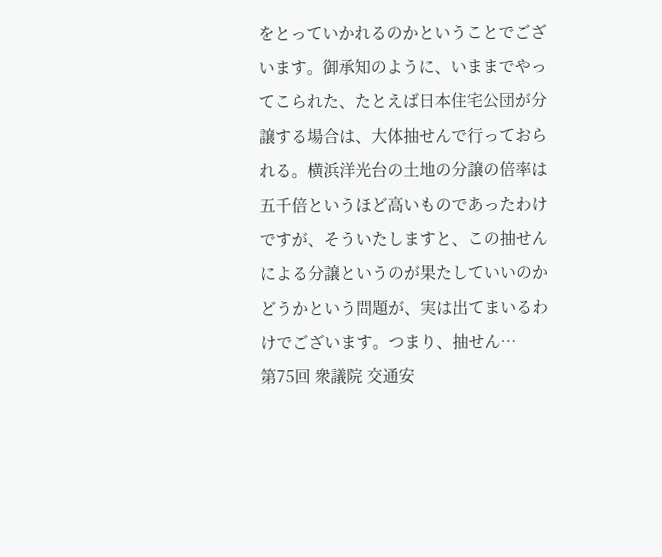をとっていかれるのかということでございます。御承知のように、いままでやってこられた、たとえば日本住宅公団が分譲する場合は、大体抽せんで行っておられる。横浜洋光台の土地の分譲の倍率は五千倍というほど高いものであったわけですが、そういたしますと、この抽せんによる分譲というのが果たしていいのかどうかという問題が、実は出てまいるわけでございます。つまり、抽せん…
第75回 衆議院 交通安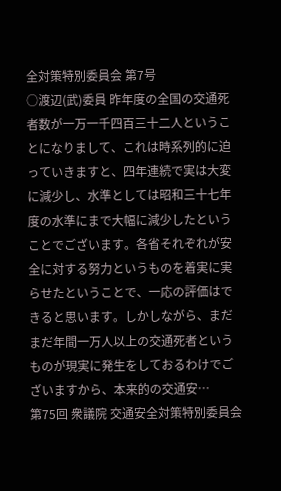全対策特別委員会 第7号
○渡辺(武)委員 昨年度の全国の交通死者数が一万一千四百三十二人ということになりまして、これは時系列的に迫っていきますと、四年連続で実は大変に減少し、水準としては昭和三十七年度の水準にまで大幅に減少したということでございます。各省それぞれが安全に対する努力というものを着実に実らせたということで、一応の評価はできると思います。しかしながら、まだまだ年間一万人以上の交通死者というものが現実に発生をしておるわけでございますから、本来的の交通安…
第75回 衆議院 交通安全対策特別委員会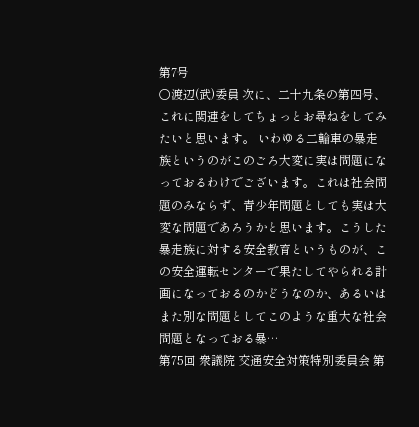第7号
○渡辺(武)委員 次に、二十九条の第四号、これに関連をしてちょっとお尋ねをしてみたいと思います。 いわゆる二輪車の暴走族というのがこのごろ大変に実は問題になっておるわけでございます。これは社会問題のみならず、青少年問題としても実は大変な問題であろうかと思います。こうした暴走族に対する安全教育というものが、この安全運転センターで果たしてやられる計画になっておるのかどうなのか、あるいはまた別な問題としてこのような重大な社会問題となっておる暴…
第75回 衆議院 交通安全対策特別委員会 第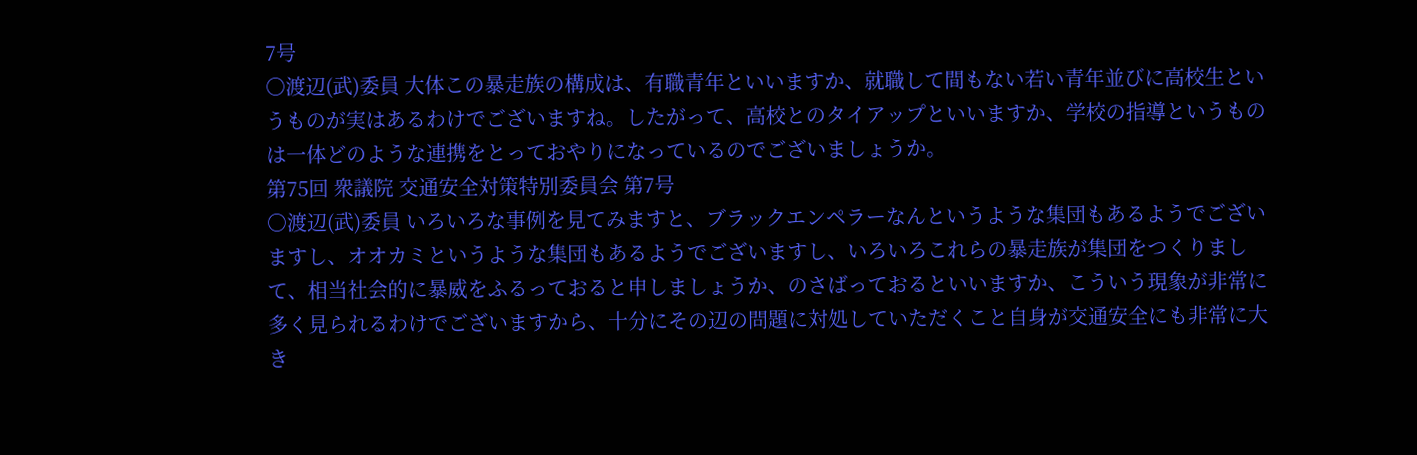7号
○渡辺(武)委員 大体この暴走族の構成は、有職青年といいますか、就職して間もない若い青年並びに高校生というものが実はあるわけでございますね。したがって、高校とのタイアップといいますか、学校の指導というものは一体どのような連携をとっておやりになっているのでございましょうか。
第75回 衆議院 交通安全対策特別委員会 第7号
○渡辺(武)委員 いろいろな事例を見てみますと、ブラックエンペラーなんというような集団もあるようでございますし、オオカミというような集団もあるようでございますし、いろいろこれらの暴走族が集団をつくりまして、相当社会的に暴威をふるっておると申しましょうか、のさばっておるといいますか、こういう現象が非常に多く見られるわけでございますから、十分にその辺の問題に対処していただくこと自身が交通安全にも非常に大き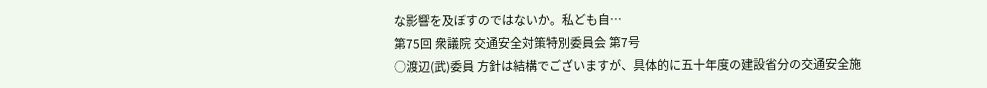な影響を及ぼすのではないか。私ども自…
第75回 衆議院 交通安全対策特別委員会 第7号
○渡辺(武)委員 方針は結構でございますが、具体的に五十年度の建設省分の交通安全施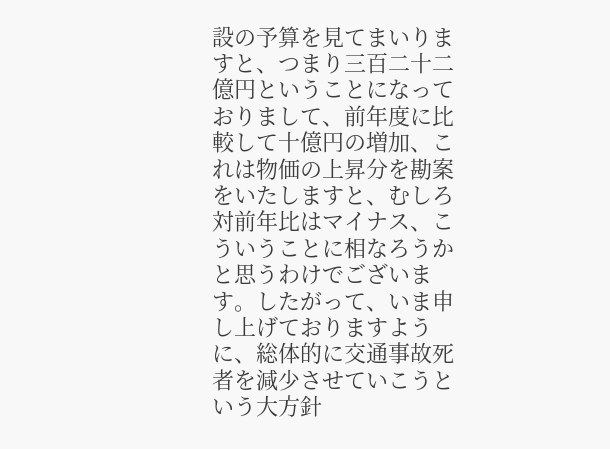設の予算を見てまいりますと、つまり三百二十二億円ということになっておりまして、前年度に比較して十億円の増加、これは物価の上昇分を勘案をいたしますと、むしろ対前年比はマイナス、こういうことに相なろうかと思うわけでございます。したがって、いま申し上げておりますように、総体的に交通事故死者を減少させていこうという大方針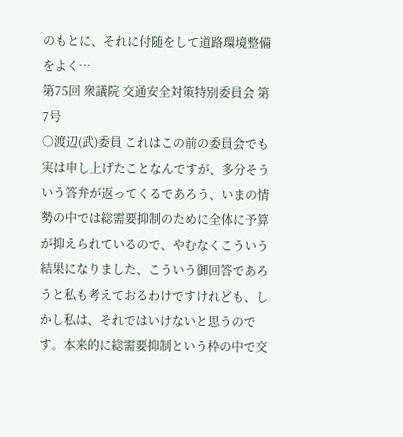のもとに、それに付随をして道路環境整備をよく…
第75回 衆議院 交通安全対策特別委員会 第7号
○渡辺(武)委員 これはこの前の委員会でも実は申し上げたことなんですが、多分そういう答弁が返ってくるであろう、いまの情勢の中では総需要抑制のために全体に予算が抑えられているので、やむなくこういう結果になりました、こういう御回答であろうと私も考えておるわけですけれども、しかし私は、それではいけないと思うのです。本来的に総需要抑制という枠の中で交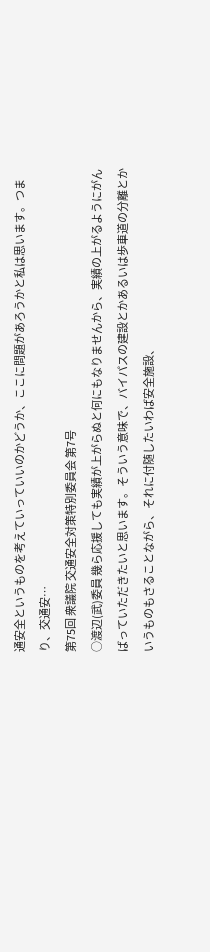通安全というものを考えていっていいのかどうか、ここに問題があろうかと私は思います。つまり、交通安…
第75回 衆議院 交通安全対策特別委員会 第7号
○渡辺(武)委員 幾ら応援しても実績が上がらぬと何にもなりませんから、実績の上がるようにがんばっていただきたいと思います。そういう意味で、バイパスの建設とかあるいは歩車道の分離とかいうものもさることながら、それに付随したいわば安全施設、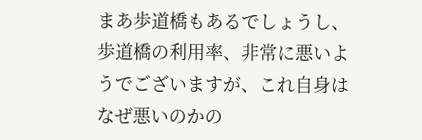まあ歩道橋もあるでしょうし、歩道橋の利用率、非常に悪いようでございますが、これ自身はなぜ悪いのかの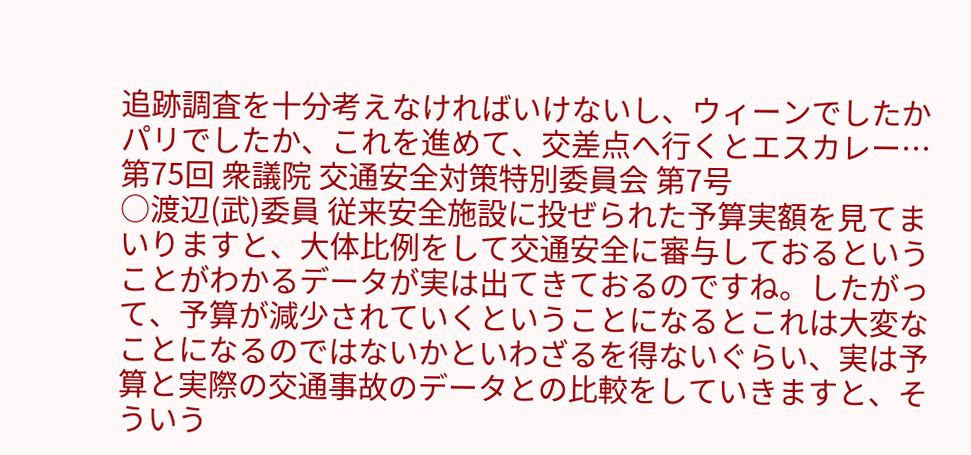追跡調査を十分考えなければいけないし、ウィーンでしたかパリでしたか、これを進めて、交差点へ行くとエスカレー…
第75回 衆議院 交通安全対策特別委員会 第7号
○渡辺(武)委員 従来安全施設に投ぜられた予算実額を見てまいりますと、大体比例をして交通安全に審与しておるということがわかるデータが実は出てきておるのですね。したがって、予算が減少されていくということになるとこれは大変なことになるのではないかといわざるを得ないぐらい、実は予算と実際の交通事故のデータとの比較をしていきますと、そういう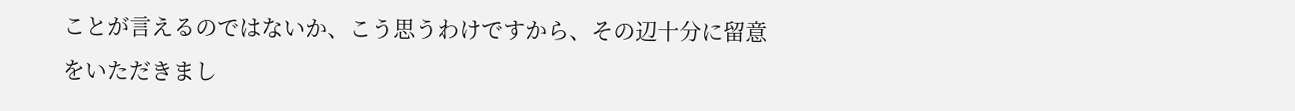ことが言えるのではないか、こう思うわけですから、その辺十分に留意をいただきまし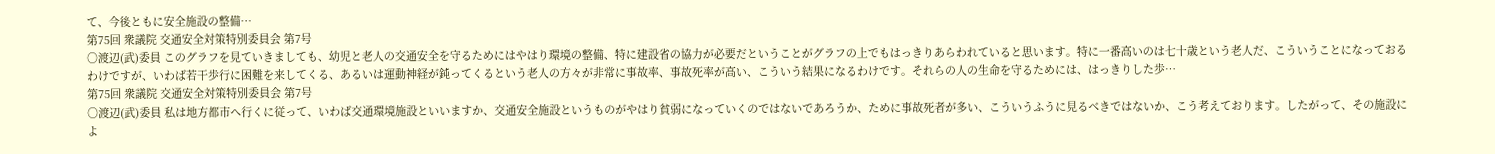て、今後ともに安全施設の整備…
第75回 衆議院 交通安全対策特別委員会 第7号
○渡辺(武)委員 このグラフを見ていきましても、幼児と老人の交通安全を守るためにはやはり環境の整備、特に建設省の協力が必要だということがグラフの上でもはっきりあらわれていると思います。特に一番高いのは七十歳という老人だ、こういうことになっておるわけですが、いわば若干歩行に困難を来してくる、あるいは運動神経が鈍ってくるという老人の方々が非常に事故率、事故死率が高い、こういう結果になるわけです。それらの人の生命を守るためには、はっきりした歩…
第75回 衆議院 交通安全対策特別委員会 第7号
○渡辺(武)委員 私は地方都市へ行くに従って、いわば交通環境施設といいますか、交通安全施設というものがやはり貧弱になっていくのではないであろうか、ために事故死者が多い、こういうふうに見るべきではないか、こう考えております。したがって、その施設によ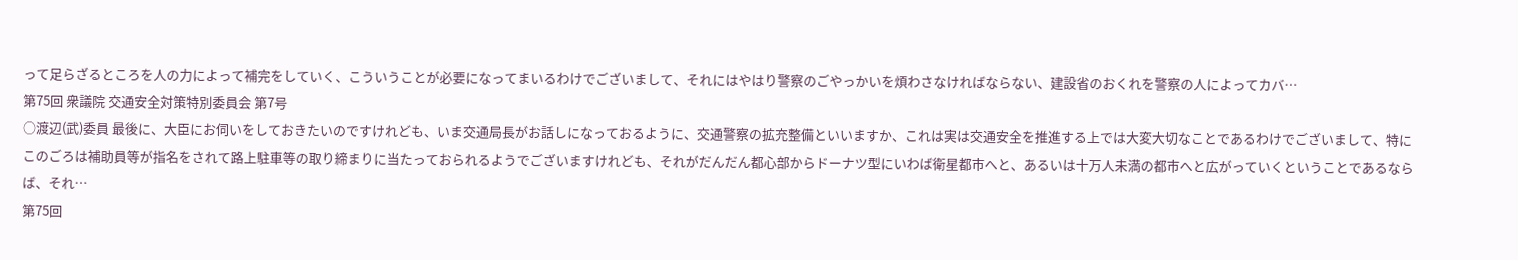って足らざるところを人の力によって補完をしていく、こういうことが必要になってまいるわけでございまして、それにはやはり警察のごやっかいを煩わさなければならない、建設省のおくれを警察の人によってカバ…
第75回 衆議院 交通安全対策特別委員会 第7号
○渡辺(武)委員 最後に、大臣にお伺いをしておきたいのですけれども、いま交通局長がお話しになっておるように、交通警察の拡充整備といいますか、これは実は交通安全を推進する上では大変大切なことであるわけでございまして、特にこのごろは補助員等が指名をされて路上駐車等の取り締まりに当たっておられるようでございますけれども、それがだんだん都心部からドーナツ型にいわば衛星都市へと、あるいは十万人未満の都市へと広がっていくということであるならば、それ…
第75回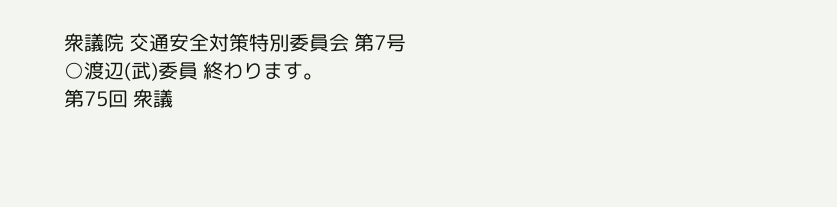衆議院 交通安全対策特別委員会 第7号
○渡辺(武)委員 終わります。
第75回 衆議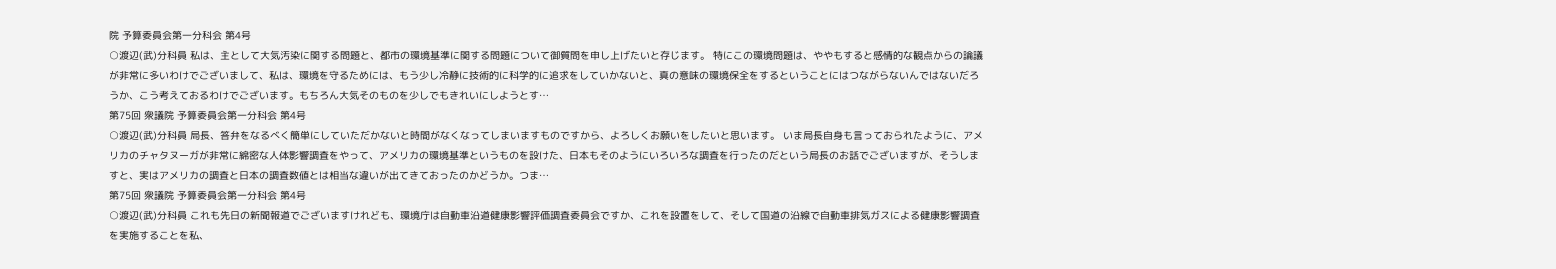院 予算委員会第一分科会 第4号
○渡辺(武)分科員 私は、主として大気汚染に関する問題と、都市の環境基準に関する問題について御質問を申し上げたいと存じます。 特にこの環境問題は、ややもすると感情的な観点からの論議が非常に多いわけでございまして、私は、環境を守るためには、もう少し冷静に技術的に科学的に追求をしていかないと、真の意味の環境保全をするということにはつながらないんではないだろうか、こう考えておるわけでございます。もちろん大気そのものを少しでもきれいにしようとす…
第75回 衆議院 予算委員会第一分科会 第4号
○渡辺(武)分科員 局長、答弁をなるべく簡単にしていただかないと時間がなくなってしまいますものですから、よろしくお願いをしたいと思います。 いま局長自身も言っておられたように、アメリカのチャタヌーガが非常に綿密な人体影響調査をやって、アメリカの環境基準というものを設けた、日本もそのようにいろいろな調査を行ったのだという局長のお話でございますが、そうしますと、実はアメリカの調査と日本の調査数値とは相当な違いが出てきておったのかどうか。つま…
第75回 衆議院 予算委員会第一分科会 第4号
○渡辺(武)分科員 これも先日の新聞報道でございますけれども、環境庁は自動車沿道健康影響評価調査委員会ですか、これを設置をして、そして国道の沿線で自動車排気ガスによる健康影響調査を実施することを私、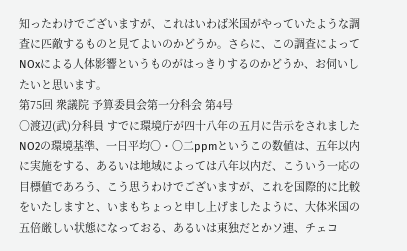知ったわけでございますが、これはいわば米国がやっていたような調査に匹敵するものと見てよいのかどうか。さらに、この調査によってNOxによる人体影響というものがはっきりするのかどうか、お伺いしたいと思います。
第75回 衆議院 予算委員会第一分科会 第4号
○渡辺(武)分科員 すでに環境庁が四十八年の五月に告示をされましたNO2の環境基準、一日平均〇・〇二ppmというこの数値は、五年以内に実施をする、あるいは地域によっては八年以内だ、こういう一応の目標値であろう、こう思うわけでございますが、これを国際的に比較をいたしますと、いまもちょっと申し上げましたように、大体米国の五倍厳しい状態になっておる、あるいは東独だとかソ連、チェコ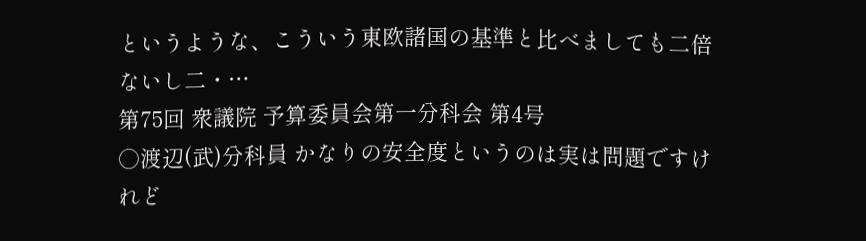というような、こういう東欧諸国の基準と比べましても二倍ないし二・…
第75回 衆議院 予算委員会第一分科会 第4号
○渡辺(武)分科員 かなりの安全度というのは実は問題ですけれど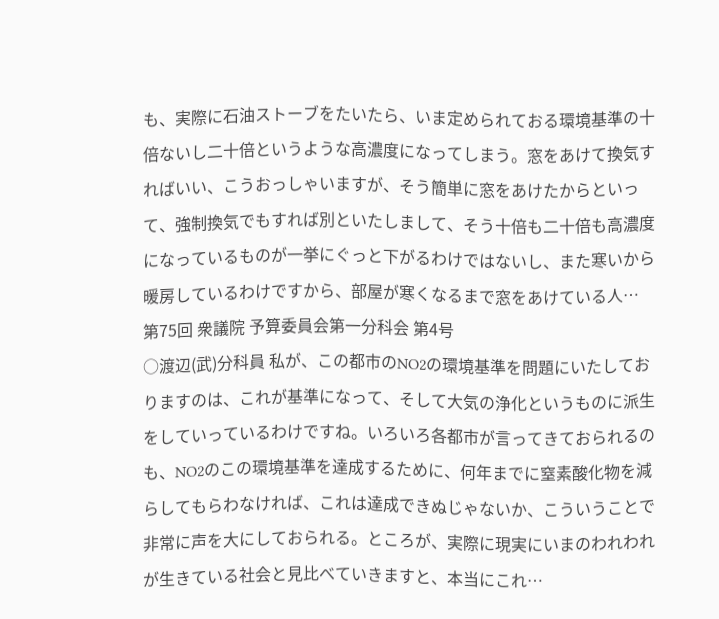も、実際に石油ストーブをたいたら、いま定められておる環境基準の十倍ないし二十倍というような高濃度になってしまう。窓をあけて換気すればいい、こうおっしゃいますが、そう簡単に窓をあけたからといって、強制換気でもすれば別といたしまして、そう十倍も二十倍も高濃度になっているものが一挙にぐっと下がるわけではないし、また寒いから暖房しているわけですから、部屋が寒くなるまで窓をあけている人…
第75回 衆議院 予算委員会第一分科会 第4号
○渡辺(武)分科員 私が、この都市のNO2の環境基準を問題にいたしておりますのは、これが基準になって、そして大気の浄化というものに派生をしていっているわけですね。いろいろ各都市が言ってきておられるのも、NO2のこの環境基準を達成するために、何年までに窒素酸化物を減らしてもらわなければ、これは達成できぬじゃないか、こういうことで非常に声を大にしておられる。ところが、実際に現実にいまのわれわれが生きている社会と見比べていきますと、本当にこれ…